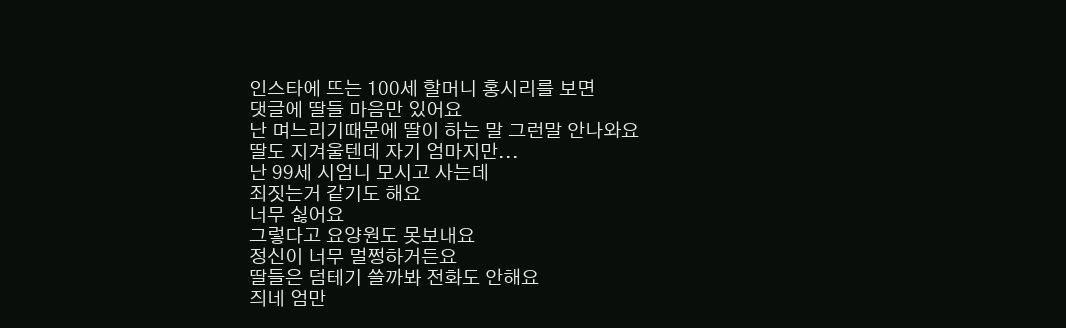인스타에 뜨는 100세 할머니 홍시리를 보면
댓글에 딸들 마음만 있어요
난 며느리기때문에 딸이 하는 말 그런말 안나와요
딸도 지겨울텐데 자기 엄마지만...
난 99세 시엄니 모시고 사는데
죄짓는거 같기도 해요
너무 싫어요
그렇다고 요양원도 못보내요
정신이 너무 멀쩡하거든요
딸들은 덤테기 쓸까봐 전화도 안해요
즤네 엄만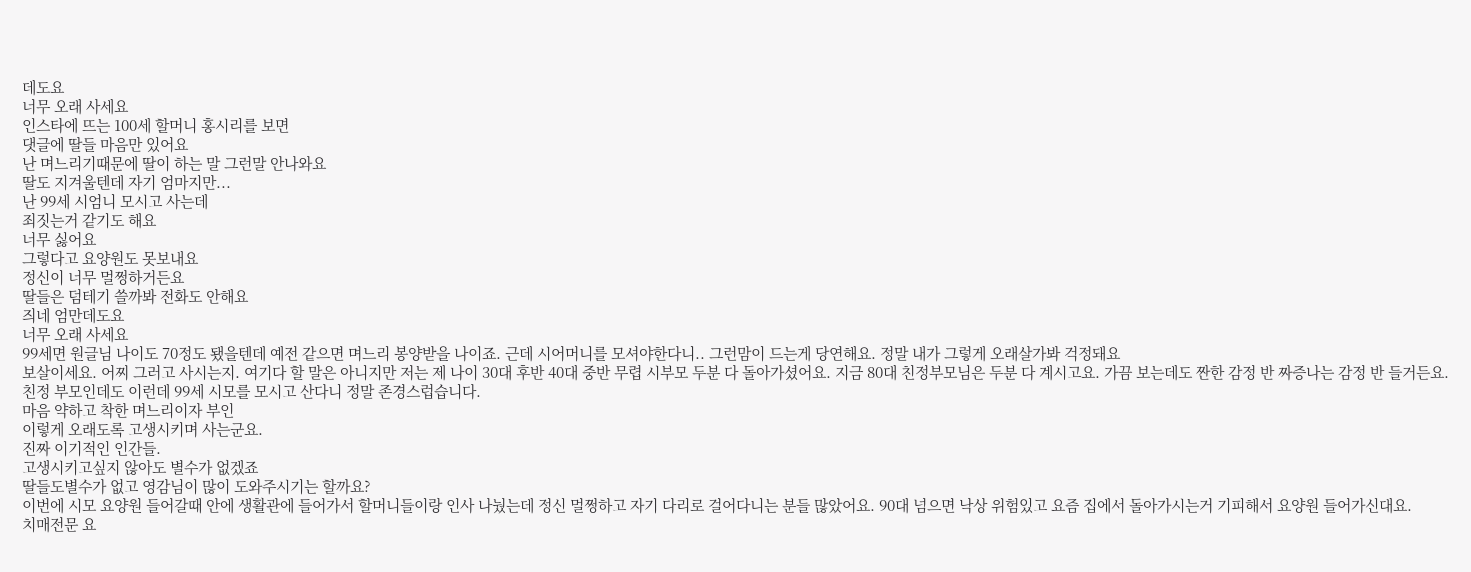데도요
너무 오래 사세요
인스타에 뜨는 100세 할머니 홍시리를 보면
댓글에 딸들 마음만 있어요
난 며느리기때문에 딸이 하는 말 그런말 안나와요
딸도 지겨울텐데 자기 엄마지만...
난 99세 시엄니 모시고 사는데
죄짓는거 같기도 해요
너무 싫어요
그렇다고 요양원도 못보내요
정신이 너무 멀쩡하거든요
딸들은 덤테기 쓸까봐 전화도 안해요
즤네 엄만데도요
너무 오래 사세요
99세면 원글님 나이도 70정도 됐을텐데 예전 같으면 며느리 봉양받을 나이죠. 근데 시어머니를 모셔야한다니.. 그런맘이 드는게 당연해요. 정말 내가 그렇게 오래살가봐 걱정돼요
보살이세요. 어찌 그러고 사시는지. 여기다 할 말은 아니지만 저는 제 나이 30대 후반 40대 중반 무렵 시부모 두분 다 돌아가셨어요. 지금 80대 친정부모님은 두분 다 계시고요. 가끔 보는데도 짠한 감정 반 짜증나는 감정 반 들거든요. 친정 부모인데도 이런데 99세 시모를 모시고 산다니 정말 존경스럽습니다.
마음 약하고 착한 며느리이자 부인
이렇게 오래도록 고생시키며 사는군요.
진짜 이기적인 인간들.
고생시키고싶지 않아도 별수가 없겠죠
딸들도별수가 없고 영감님이 많이 도와주시기는 할까요?
이번에 시모 요양원 들어갈때 안에 생활관에 들어가서 할머니들이랑 인사 나눴는데 정신 멀쩡하고 자기 다리로 걸어다니는 분들 많았어요. 90대 넘으면 낙상 위험있고 요즘 집에서 돌아가시는거 기피해서 요양원 들어가신대요.
치매전문 요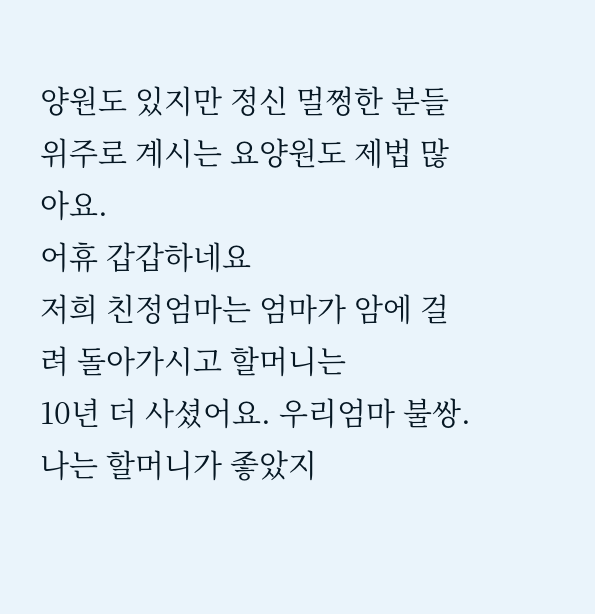양원도 있지만 정신 멀쩡한 분들 위주로 계시는 요양원도 제법 많아요.
어휴 갑갑하네요
저희 친정엄마는 엄마가 암에 걸려 돌아가시고 할머니는
10년 더 사셨어요. 우리엄마 불쌍.
나는 할머니가 좋았지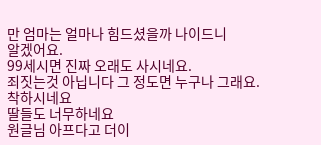만 엄마는 얼마나 힘드셨을까 나이드니
알겠어요.
99세시면 진짜 오래도 사시네요.
죄짓는것 아닙니다 그 정도면 누구나 그래요.
착하시네요
딸들도 너무하네요
원글님 아프다고 더이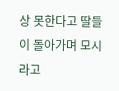상 못한다고 딸들이 돌아가며 모시라고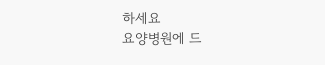하세요
요양병원에 드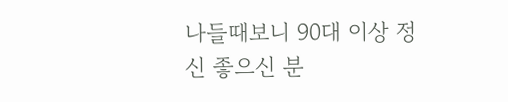나들때보니 90대 이상 정신 좋으신 분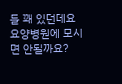들 꽤 있던데요
요양병원에 모시면 안될까요?